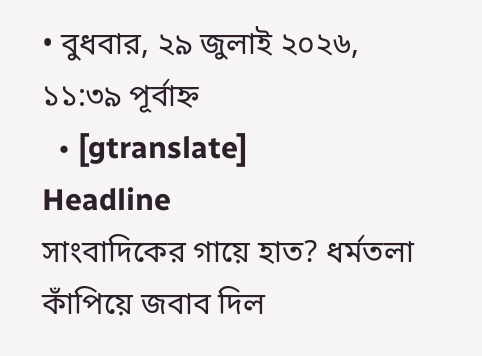• বুধবার, ২৯ জুলাই ২০২৬, ১১:৩৯ পূর্বাহ্ন
  • [gtranslate]
Headline
সাংবাদিকের গায়ে হাত? ধর্মতলা কাঁপিয়ে জবাব দিল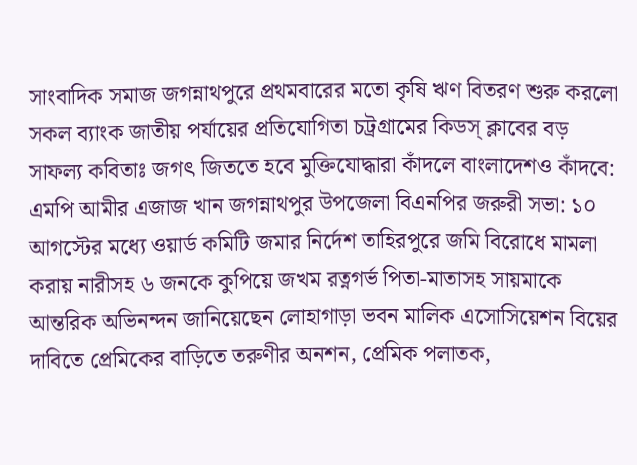সাংবাদিক সমাজ জগন্নাথপুরে প্রথমবারের মতো কৃষি ঋণ বিতরণ শুরু করলো সকল ব্যাংক জাতীয় পর্যায়ের প্রতিযোগিতা চট্রগ্রামের কিডস্ ক্লাবের বড় সাফল্য কবিতাঃ জগৎ জিততে হবে মুক্তিযোদ্ধারা কাঁদলে বাংলাদেশও কাঁদবে: এমপি আমীর এজাজ খান জগন্নাথপুর উপজেলা বিএনপির জরুরী সভা: ১০ আগস্টের মধ্যে ওয়ার্ড কমিটি জমার নির্দেশ তাহিরপুরে জমি বিরোধে মামলা করায় নারীসহ ৬ জনকে কুপিয়ে জখম রত্নগর্ভ পিতা-মাতাসহ সায়মাকে আন্তরিক অভিনন্দন জানিয়েছেন লোহাগাড়া ভবন মালিক এসোসিয়েশন বিয়ের দাবিতে প্রেমিকের বাড়িতে তরুণীর অনশন, প্রেমিক পলাতক,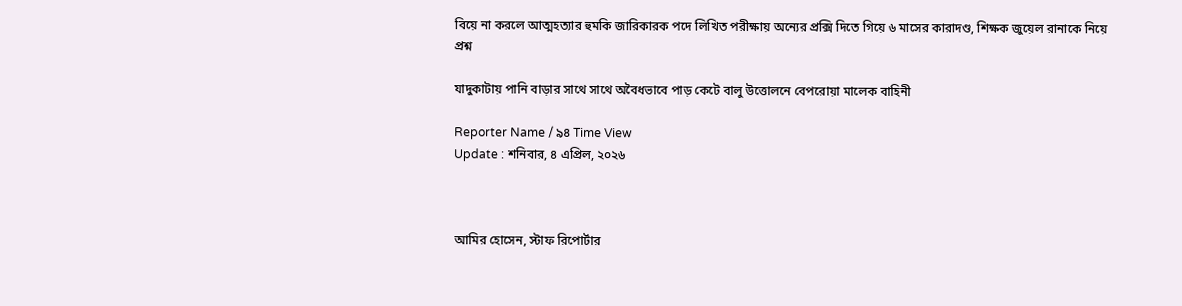বিয়ে না করলে আত্মহত্যার হুমকি জারিকারক পদে লিখিত পরীক্ষায় অন্যের প্রক্সি দিতে গিয়ে ৬ মাসের কারাদণ্ড, শিক্ষক জুয়েল রানাকে নিয়ে প্রশ্ন

যাদুকাটায় পানি বাড়ার সাথে সাথে অবৈধভাবে পাড় কেটে বালু উত্তোলনে বেপরোয়া মালেক বাহিনী

Reporter Name / ৯৪ Time View
Update : শনিবার, ৪ এপ্রিল, ২০২৬



আমির হোসেন, স্টাফ রিপোর্টার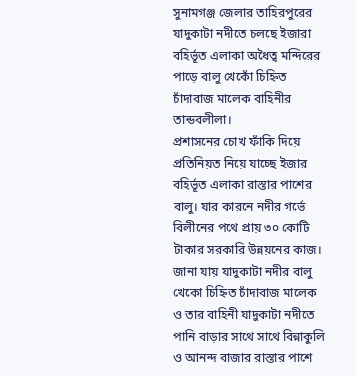সুনামগঞ্জ জেলার তাহিরপুরের যাদুকাটা নদীতে চলছে ইজারা বহির্ভূত এলাকা অধৈত্ব মন্দিরের পাড়ে বালু খেকোঁ চিহ্নিত চাঁদাবাজ মালেক বাহিনীর তান্ডবলীলা।
প্রশাসনের চোখ ফাঁকি দিয়ে প্রতিনিয়ত নিয়ে যাচ্ছে ইজার বহির্ভূত এলাকা রাস্তার পাশের বালু। যার কারনে নদীর গর্ভে বিলীনের পথে প্রায় ৩০ কোটি টাকার সরকারি উন্নয়নের কাজ।
জানা যায় যাদুকাটা নদীর বালু খেকো চিহ্নিত চাঁদাবাজ মালেক ও তার বাহিনী যাদুকাটা নদীতে পানি বাড়ার সাথে সাথে বিন্নাকুলি ও আনন্দ বাজার রাস্তার পাশে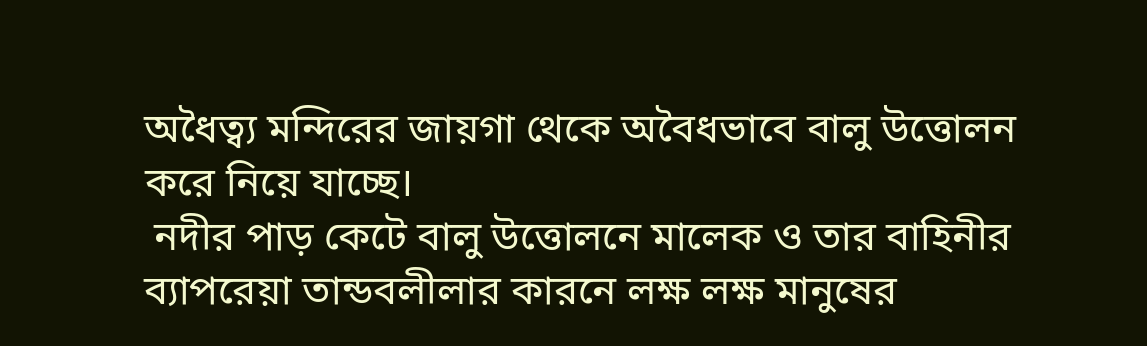অধৈত্ব্য মন্দিরের জায়গা থেকে অবৈধভাবে বালু উত্তোলন করে নিয়ে যাচ্ছে।
 নদীর পাড় কেটে বালু উত্তোলনে মালেক ও তার বাহিনীর ব্যাপরেয়া তান্ডবলীলার কারনে লক্ষ লক্ষ মানুষের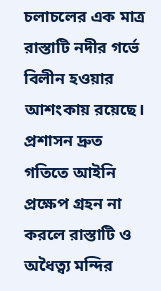চলাচলের এক মাত্র রাস্তাটি নদীর গর্ভে বিলীন হওয়ার আশংকায় রয়েছে। প্রশাসন দ্রুত গতিতে আইনি প্রক্ষেপ গ্রহন না করলে রাস্তাটি ও অধৈত্ব্য মন্দির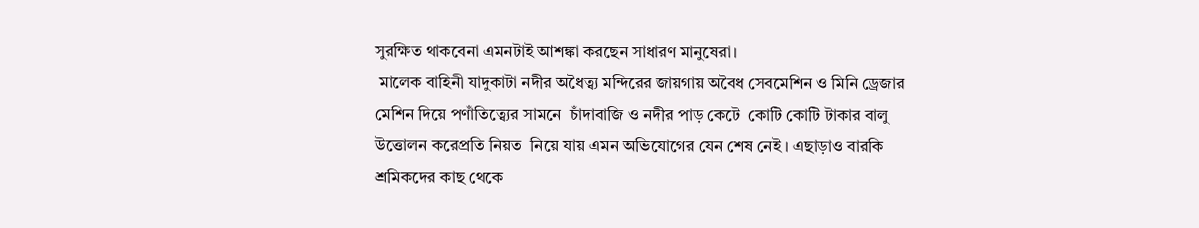সুরক্ষিত থাকবেনা এমনটাই আশঙ্কা করছেন সাধারণ মানুষেরা।
 মালেক বাহিনী যাদুকাটা নদীর অধৈত্ব্য মন্দিরের জায়গায় অবৈধ সেবমেশিন ও মিনি ড্রেজার মেশিন দিয়ে পণাঁতিত্ব্যের সামনে  চাঁদাবাজি ও নদীর পাড় কেটে  কোটি কোটি টাকার বালু উত্তোলন করেপ্রতি নিয়ত  নিয়ে যায় এমন অভিযোগের যেন শেষ নেই । এছাড়াও বারকি শ্রমিকদের কাছ থেকে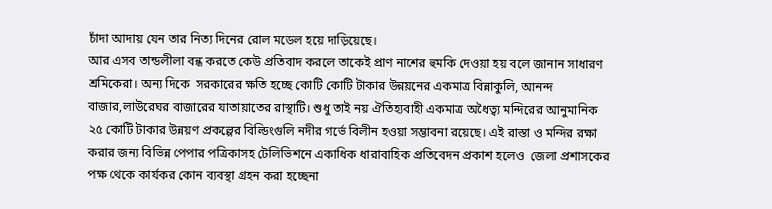চাঁদা আদায় যেন তার নিত্য দিনের রোল মডেল হয়ে দাড়িয়েছে।
আর এসব তান্ডলীলা বন্ধ করতে কেউ প্রতিবাদ করলে তাকেই প্রাণ নাশের হুমকি দেওয়া হয় বলে জানান সাধারণ শ্রমিকেরা। অন্য দিকে  সরকারের ক্ষতি হচ্ছে কোটি কোটি টাকার উন্নয়নের একমাত্র বিন্নাকুলি, আনন্দ বাজার,লাউরেঘর বাজারের যাতায়াতের রাস্থাটি। শুধু তাই নয় ঐতিহ্যবাহী একমাত্র অধৈত্ব্য মন্দিরের আনুমানিক ২৫ কোটি টাকার উন্নয়ণ প্রকল্পের বিল্ডিংগুলি নদীর গর্ভে বিলীন হওয়া সম্ভাবনা রয়েছে। এই রাস্তা ও মন্দির রক্ষা করার জন্য বিভিন্ন পেপার পত্রিকাসহ টেলিভিশনে একাধিক ধারাবাহিক প্রতিবেদন প্রকাশ হলেও  জেলা প্রশাসকের পক্ষ থেকে কার্যকর কোন ব্যবস্থা গ্রহন করা হচ্ছেনা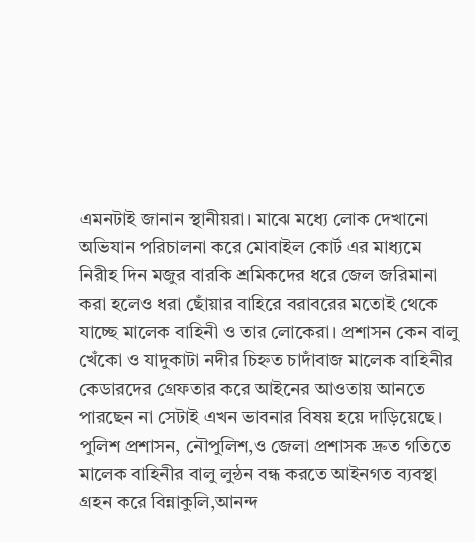এমনটাই জানান স্থানীয়রা। মাঝে মধ্যে লোক দেখানো অভিযান পরিচালনা করে মোবাইল কোর্ট এর মাধ্যমে নিরীহ দিন মজুর বারকি শ্রমিকদের ধরে জেল জরিমানা করা হলেও ধরা ছোঁয়ার বাহিরে বরাবরের মতোই থেকে যাচ্ছে মালেক বাহিনী ও তার লোকেরা। প্রশাসন কেন বালু খেঁকো ও যাদুকাটা নদীর চিহ্নত চাদাঁবাজ মালেক বাহিনীর  কেডারদের গ্রেফতার করে আইনের আওতায় আনতে পারছেন না সেটাই এখন ভাবনার বিষয় হয়ে দাড়িয়েছে। পুলিশ প্রশাসন, নৌপুলিশ,ও জেলা প্রশাসক দ্রুত গতিতে মালেক বাহিনীর বালু লুন্ঠন বন্ধ করতে আইনগত ব্যবস্থা গ্রহন করে বিন্নাকুলি,আনন্দ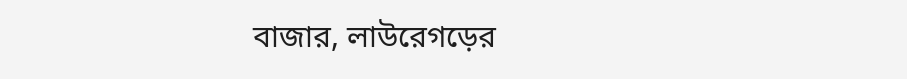বাজার, লাউরেগড়ের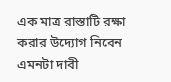এক মাত্র রাস্তাটি রক্ষা করার উদ্যোগ নিবেন এমনটা দাবী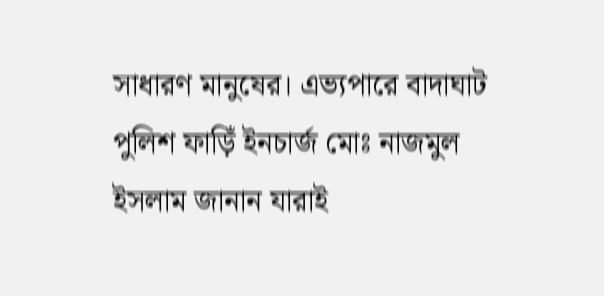সাধারণ মানুষের। এভ্যপারে বাদাঘাট পুলিশ ফাড়িঁ ইনচার্জ মোঃ নাজমুল ইসলাম জানান যারাই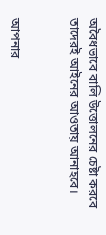অবৈধভাবে বালি উত্তোলনের চেষ্টা করবে তাদেরই আইনের আওতায় আনাহবে।


আপনার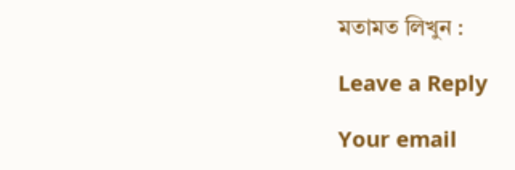মতামত লিখুন :

Leave a Reply

Your email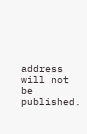address will not be published.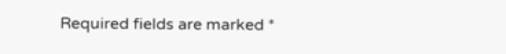Required fields are marked *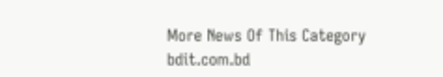More News Of This Category
bdit.com.bd